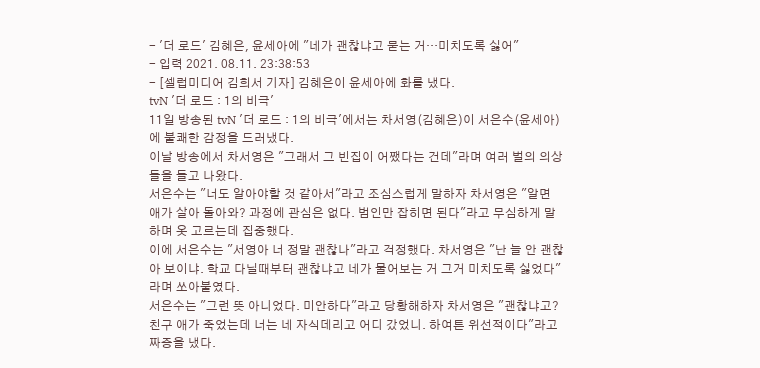- '더 로드' 김혜은, 윤세아에 "네가 괜찮냐고 묻는 거…미치도록 싫어"
- 입력 2021. 08.11. 23:38:53
- [셀럽미디어 김희서 기자] 김혜은이 윤세아에 화를 냈다.
tvN '더 로드 : 1의 비극'
11일 방송된 tvN '더 로드 : 1의 비극'에서는 차서영(김혜은)이 서은수(윤세아)에 불쾌한 감정을 드러냈다.
이날 방송에서 차서영은 "그래서 그 빈집이 어쨌다는 건데"라며 여러 벌의 의상들을 들고 나왔다.
서은수는 "너도 알아야할 것 같아서"라고 조심스럽게 말하자 차서영은 "알면 애가 살아 돌아와? 과정에 관심은 없다. 범인만 잡히면 된다"라고 무심하게 말하며 옷 고르는데 집중했다.
이에 서은수는 "서영아 너 정말 괜찮나"라고 걱정했다. 차서영은 "난 늘 안 괜찮아 보이냐. 학교 다닐때부터 괜찮냐고 네가 물어보는 거 그거 미치도록 싫었다"라며 쏘아붙였다.
서은수는 "그런 뜻 아니었다. 미안하다"라고 당황해하자 차서영은 "괜찮냐고? 친구 애가 죽었는데 너는 네 자식데리고 어디 갔었니. 하여튼 위선적이다"라고 짜증을 냈다.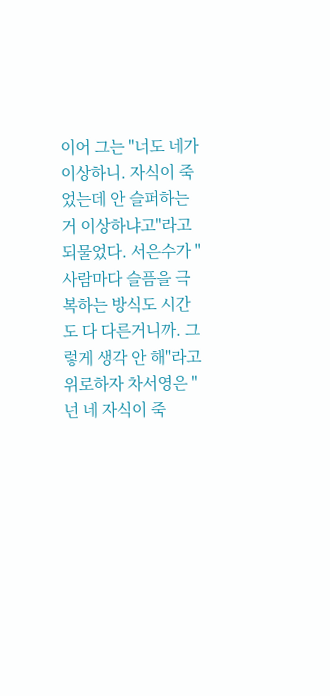이어 그는 "너도 네가 이상하니. 자식이 죽었는데 안 슬퍼하는 거 이상하냐고"라고 되물었다. 서은수가 "사람마다 슬픔을 극복하는 방식도 시간도 다 다른거니까. 그렇게 생각 안 해"라고 위로하자 차서영은 "넌 네 자식이 죽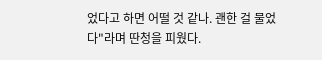었다고 하면 어떨 것 같나. 괜한 걸 물었다"라며 딴청을 피웠다.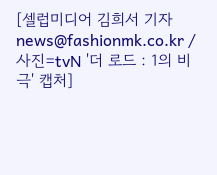[셀럽미디어 김희서 기자 news@fashionmk.co.kr / 사진=tvN '더 로드 : 1의 비극' 캡처]